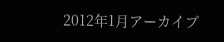2012年1月アーカイブ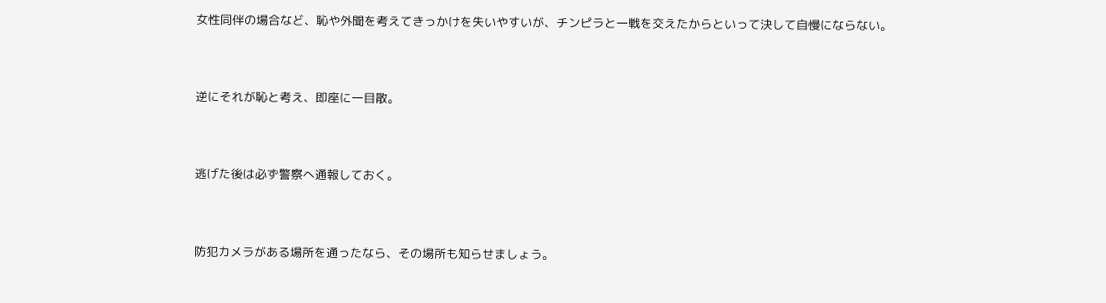女性同伴の場合など、恥や外聞を考えてきっかけを失いやすいが、チンピラと一戦を交えたからといって決して自慢にならない。


逆にそれが恥と考え、即座に一目散。


逃げた後は必ず警察へ通報しておく。


防犯カメラがある場所を通ったなら、その場所も知らせましょう。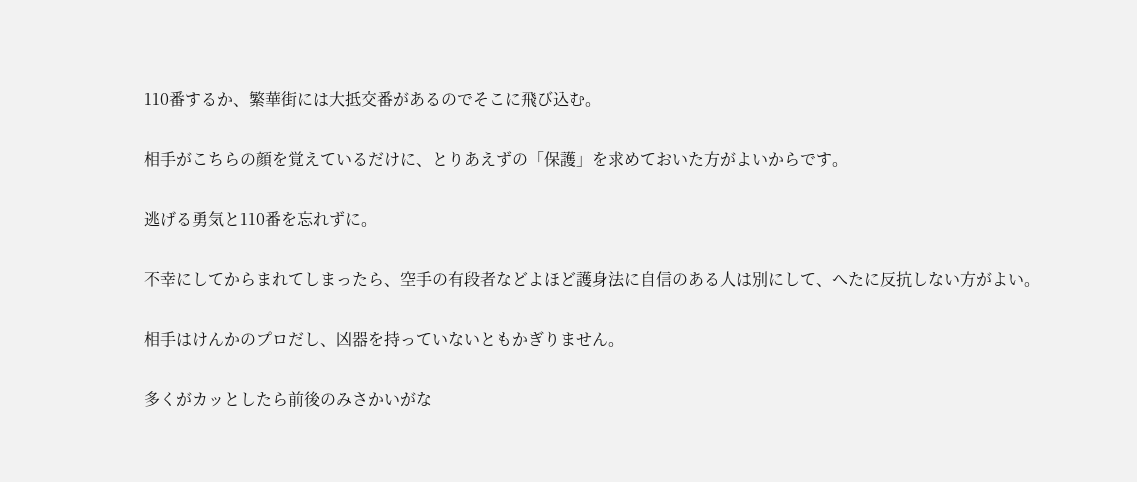110番するか、繁華街には大抵交番があるのでそこに飛び込む。


相手がこちらの顔を覚えているだけに、とりあえずの「保護」を求めておいた方がよいからです。


逃げる勇気と110番を忘れずに。


不幸にしてからまれてしまったら、空手の有段者などよほど護身法に自信のある人は別にして、へたに反抗しない方がよい。


相手はけんかのプロだし、凶器を持っていないともかぎりません。


多くがカッとしたら前後のみさかいがな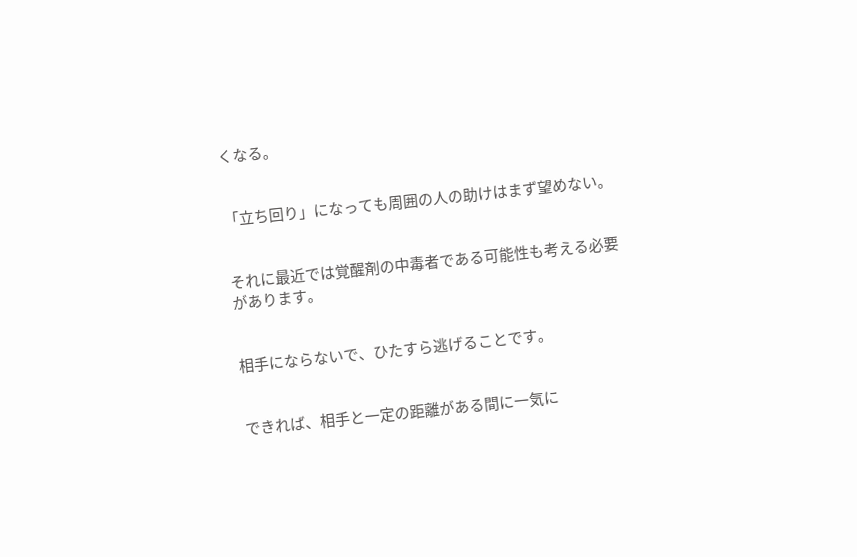くなる。


「立ち回り」になっても周囲の人の助けはまず望めない。


それに最近では覚醒剤の中毒者である可能性も考える必要があります。


相手にならないで、ひたすら逃げることです。


できれば、相手と一定の距離がある間に一気に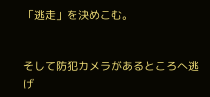「逃走」を決めこむ。


そして防犯カメラがあるところへ逃げ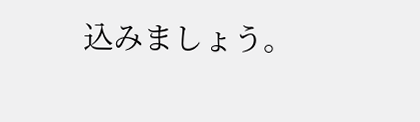込みましょう。